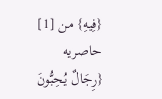{فِيهِ} من [1] حاصريه {رِجَالٌ يُحِبُّونَ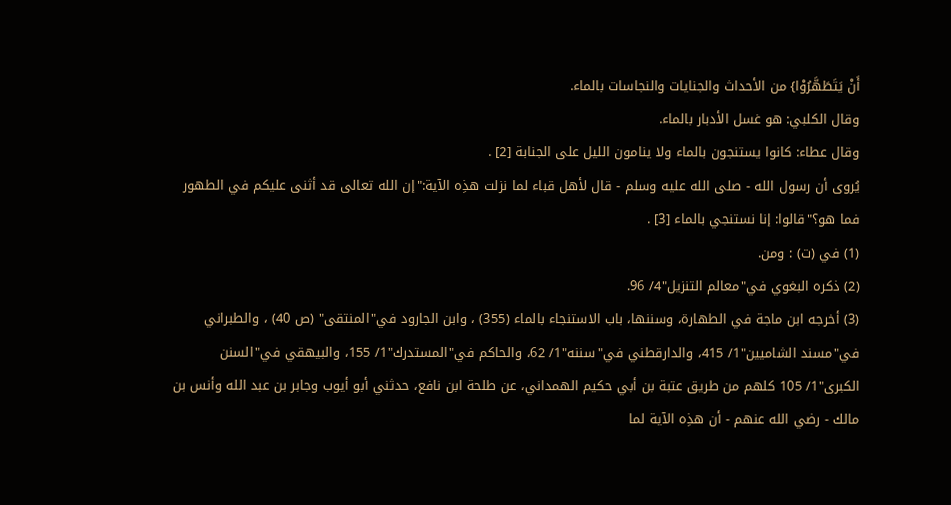أَنْ يَتَطَهَّرُوْا} من الأحداث والجنايات والنجاسات بالماء.
وقال الكلبي: هو غسل الأدبار بالماء.
وقال عطاء: كانوا يستنجون بالماء ولا ينامون الليل على الجنابة [2] .
يُروى أن رسول الله - صلى الله عليه وسلم - قال لأهل قباء لما نزلت هذِه الآية:"إن الله تعالى قد أثنى عليكم في الطهور فما هو؟"قالوا: إنا نستنجي بالماء [3] .
(1) في (ت) : ومن.
(2) ذكره البغوي في"معالم التنزيل"4/ 96.
(3) أخرجه ابن ماجة في الطهارة، وسننها، باب الاستنجاء بالماء (355) ، وابن الجارود في"المنتقى" (ص 40) ، والطبراني في"مسند الشاميين"1/ 415، والدارقطني في"سننه"1/ 62، والحاكم في"المستدرك"1/ 155، والبيهقي في"السنن الكبرى"1/ 105 كلهم من طريق عتبة بن أبي حكيم الهمداني، عن طلحة ابن نافع، حدثني أبو أيوب وجابر بن عبد الله وأنس بن مالك - رضي الله عنهم - أن هذِه الآية لما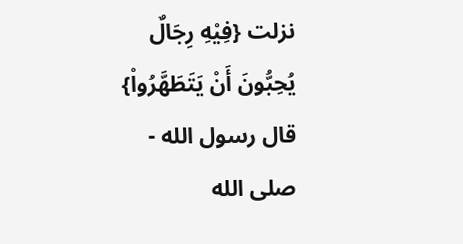نزلت {فِيْهِ رِجَالٌ يُحِبُّونَ أَنْ يَتَطَهَّرُواْ} قال رسول الله - صلى الله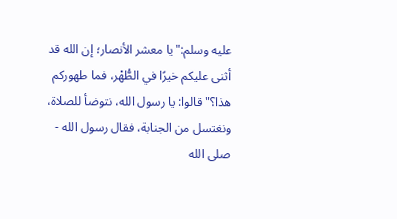عليه وسلم:"يا معشر الأنصار؛ إن الله قد أثنى عليكم خيرًا في الطُّهْر، فما طهوركم هذا؟"قالوا: يا رسول الله، نتوضأ للصلاة، ونغتسل من الجنابة، فقال رسول الله - صلى الله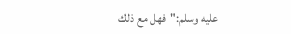عليه وسلم:"فهل مع ذلك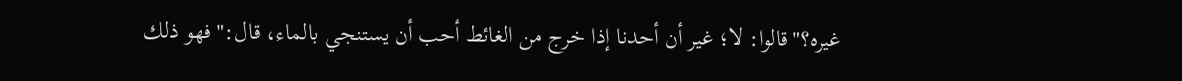غيره؟"قالوا: لا؛ غير أن أحدنا إذا خرج من الغائط أحب أن يستنجي بالماء، قال:"فهو ذلك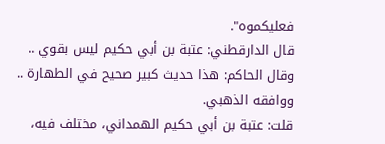فعليكموه".
قال الدارقطني: عتبة بن أبي حكيم ليس بقوي ..
وقال الحاكم: هذا حديث كبير صحيح في الطهارة .. ووافقه الذهبي.
قلت: عتبة بن أبي حكيم الهمداني، مختلف فيه،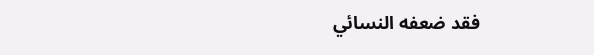فقد ضعفه النسائي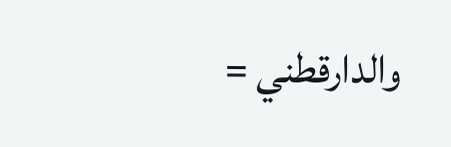والدارقطني =